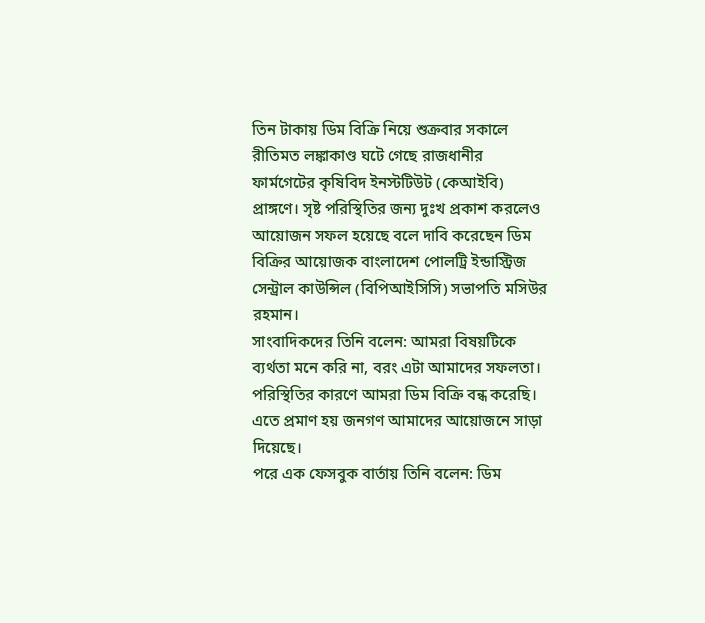তিন টাকায় ডিম বিক্রি নিয়ে শুক্রবার সকালে রীতিমত লঙ্কাকাণ্ড ঘটে গেছে রাজধানীর ফার্মগেটের কৃষিবিদ ইনস্টটিউট (কেআইবি) প্রাঙ্গণে। সৃষ্ট পরিস্থিতির জন্য দুঃখ প্রকাশ করলেও আয়োজন সফল হয়েছে বলে দাবি করেছেন ডিম বিক্রির আয়োজক বাংলাদেশ পোলট্রি ইন্ডাস্ট্রিজ সেন্ট্রাল কাউন্সিল (বিপিআইসিসি) সভাপতি মসিউর রহমান।
সাংবাদিকদের তিনি বলেন: আমরা বিষয়টিকে ব্যর্থতা মনে করি না, বরং এটা আমাদের সফলতা। পরিস্থিতির কারণে আমরা ডিম বিক্রি বন্ধ করেছি। এতে প্রমাণ হয় জনগণ আমাদের আয়োজনে সাড়া দিয়েছে।
পরে এক ফেসবুক বার্তায় তিনি বলেন: ডিম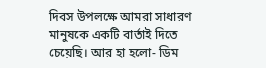দিবস উপলক্ষে আমরা সাধারণ মানুষকে একটি বার্তাই দিতে চেয়েছি। আর হা হলো- ডিম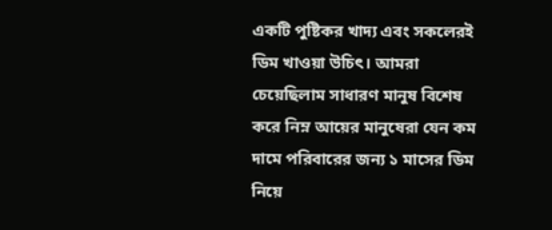একটি পুষ্টিকর খাদ্য এবং সকলেরই ডিম খাওয়া উচিৎ। আমরা চেয়েছিলাম সাধারণ মানুষ বিশেষ করে নিম্ন আয়ের মানুষেরা যেন কম দামে পরিবারের জন্য ১ মাসের ডিম নিয়ে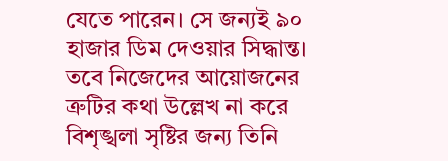যেতে পারেন। সে জন্যই ৯০ হাজার ডিম দেওয়ার সিদ্ধান্ত।
তবে নিজেদের আয়োজনের ত্রুটির কথা উল্লেখ না করে বিশৃঙ্খলা সৃষ্টির জন্য তিনি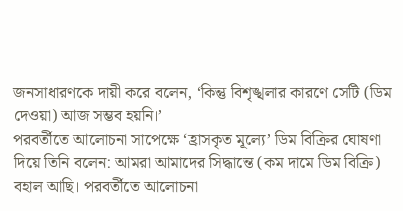জনসাধারণকে দায়ী করে বলেন, ‘কিন্তু বিশৃঙ্খলার কারণে সেটি (ডিম দেওয়া) আজ সম্ভব হয়নি।’
পরবর্তীতে আলোচনা সাপেক্ষে ‘হ্রাসকৃত মূল্যে’ ডিম বিক্রির ঘোষণা দিয়ে তিনি বলেন: আমরা আমাদের সিদ্ধান্তে (কম দামে ডিম বিক্রি) বহাল আছি। পরবর্তীতে আলোচনা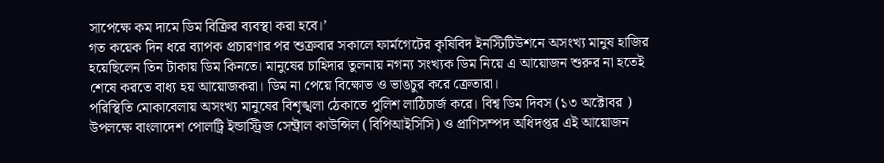সাপেক্ষে কম দামে ডিম বিক্রির ব্যবস্থা করা হবে।’
গত কয়েক দিন ধরে ব্যাপক প্রচারণার পর শুক্রবার সকালে ফার্মগেটের কৃষিবিদ ইনস্টিটিউশনে অসংখ্য মানুষ হাজির হয়েছিলেন তিন টাকায় ডিম কিনতে। মানুষের চাহিদার তুলনায় নগন্য সংখ্যক ডিম নিয়ে এ আয়োজন শুরুর না হতেই শেষে করতে বাধ্য হয় আয়োজকরা। ডিম না পেয়ে বিক্ষোভ ও ভাঙচুর করে ক্রেতারা।
পরিস্থিতি মোকাবেলায় অসংখ্য মানুষের বিশৃঙ্খলা ঠেকাতে পুলিশ লাঠিচার্জ করে। বিশ্ব ডিম দিবস (১৩ অক্টোবর ) উপলক্ষে বাংলাদেশ পোলট্রি ইন্ডাস্ট্রিজ সেন্ট্রাল কাউন্সিল (বিপিআইসিসি) ও প্রাণিসম্পদ অধিদপ্তর এই আয়োজন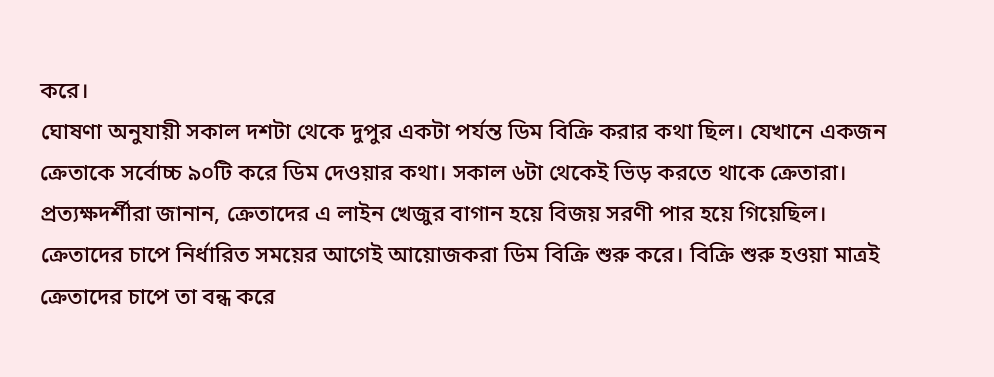করে।
ঘোষণা অনুযায়ী সকাল দশটা থেকে দুপুর একটা পর্যন্ত ডিম বিক্রি করার কথা ছিল। যেখানে একজন ক্রেতাকে সর্বোচ্চ ৯০টি করে ডিম দেওয়ার কথা। সকাল ৬টা থেকেই ভিড় করতে থাকে ক্রেতারা। প্রত্যক্ষদর্শীরা জানান, ক্রেতাদের এ লাইন খেজুর বাগান হয়ে বিজয় সরণী পার হয়ে গিয়েছিল।
ক্রেতাদের চাপে নির্ধারিত সময়ের আগেই আয়োজকরা ডিম বিক্রি শুরু করে। বিক্রি শুরু হওয়া মাত্রই ক্রেতাদের চাপে তা বন্ধ করে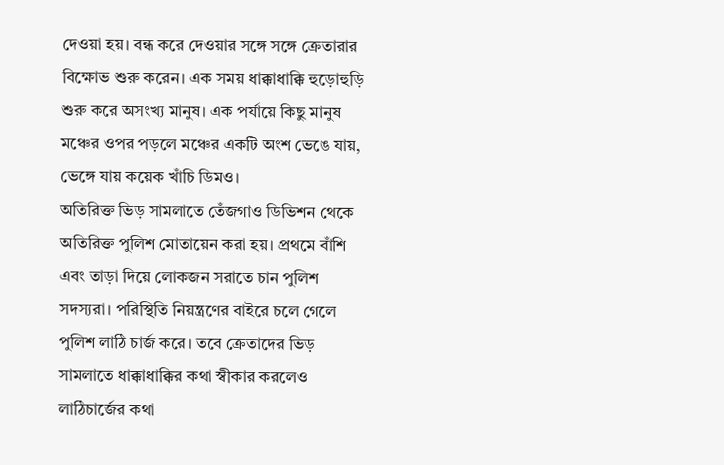দেওয়া হয়। বন্ধ করে দেওয়ার সঙ্গে সঙ্গে ক্রেতারার বিক্ষোভ শুরু করেন। এক সময় ধাক্কাধাক্কি হুড়োহুড়ি শুরু করে অসংখ্য মানুষ। এক পর্যায়ে কিছু মানুষ মঞ্চের ওপর পড়লে মঞ্চের একটি অংশ ভেঙে যায়, ভেঙ্গে যায় কয়েক খাঁচি ডিমও।
অতিরিক্ত ভিড় সামলাতে তেঁজগাও ডিভিশন থেকে অতিরিক্ত পুলিশ মোতায়েন করা হয়। প্রথমে বাঁশি এবং তাড়া দিয়ে লোকজন সরাতে চান পুলিশ সদস্যরা। পরিস্থিতি নিয়ন্ত্রণের বাইরে চলে গেলে পুলিশ লাঠি চার্জ করে। তবে ক্রেতাদের ভিড় সামলাতে ধাক্কাধাক্কির কথা স্বীকার করলেও লাঠিচার্জের কথা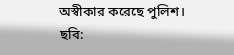অস্বীকার করেছে পুলিশ।
ছবি: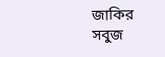জাকির সবুজ